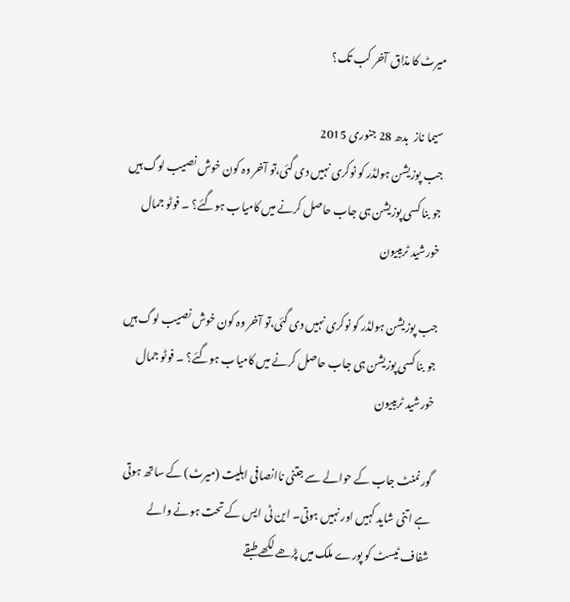میرٹ کا مذاق آخر کب تک؟

سیما ناز  بدھ 28 جنوری 2015
جب پوزیشن ہولڈر کو نوکری نہیں دی گئی،تو آخر وہ کون خوش نصیب لوگ ہیں جو بنا کسی پوزیشن ہی جاب حاصل کرنے میں کامیاب ہوگئے؟ ۔ فوٹو جمال خورشید ٹریبیون

جب پوزیشن ہولڈر کو نوکری نہیں دی گئی،تو آخر وہ کون خوش نصیب لوگ ہیں جو بنا کسی پوزیشن ہی جاب حاصل کرنے میں کامیاب ہوگئے؟ ۔ فوٹو جمال خورشید ٹریبیون

گورنمنٹ جاب کے حوالے سے جتنی ناانصافی اہلیت (میرٹ) کے ساتھ ہوتی ہے اتنی شاید کہیں اور نہیں ہوتی۔ این ٹی ایس کے تحت ہونے والے شفاف ٹیسٹ کو پورے ملک میں پڑھے لکھے طبقے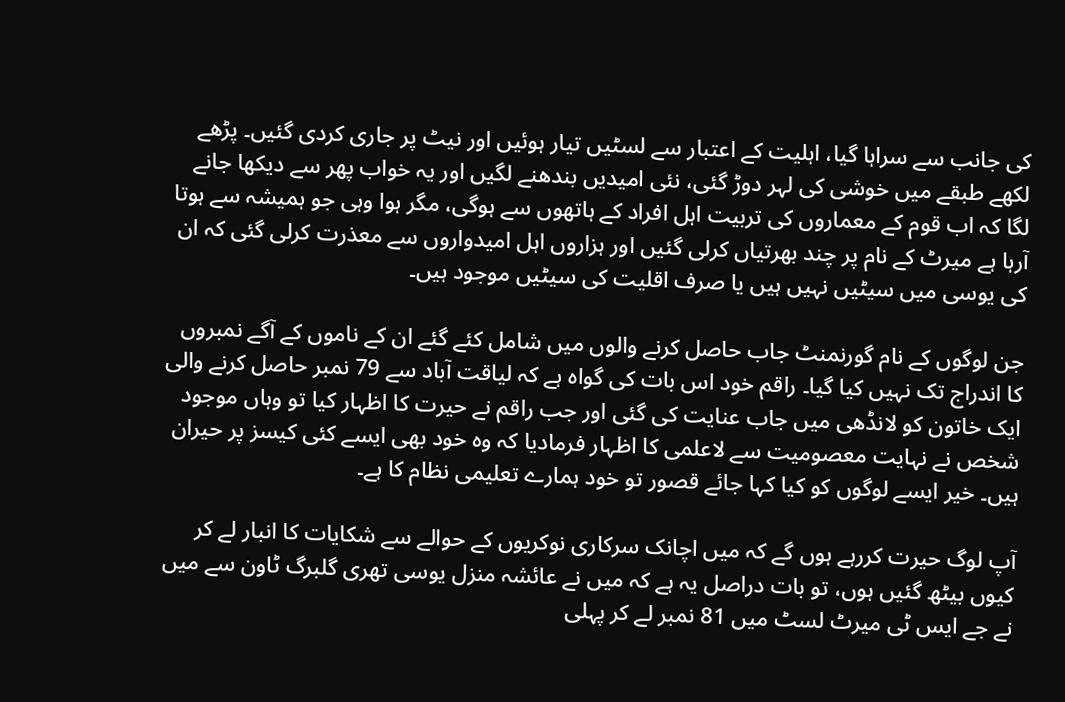کی جانب سے سراہا گیا، اہلیت کے اعتبار سے لسٹیں تیار ہوئیں اور نیٹ پر جاری کردی گئیں۔ پڑھے لکھے طبقے میں خوشی کی لہر دوڑ گئی، نئی امیدیں بندھنے لگیں اور یہ خواب پھر سے دیکھا جانے لگا کہ اب قوم کے معماروں کی تربیت اہل افراد کے ہاتھوں سے ہوگی، مگر ہوا وہی جو ہمیشہ سے ہوتا آرہا ہے میرٹ کے نام پر چند بھرتیاں کرلی گئیں اور ہزاروں اہل امیدواروں سے معذرت کرلی گئی کہ ان کی یوسی میں سیٹیں نہیں ہیں یا صرف اقلیت کی سیٹیں موجود ہیں۔

جن لوگوں کے نام گورنمنٹ جاب حاصل کرنے والوں میں شامل کئے گئے ان کے ناموں کے آگے نمبروں کا اندراج تک نہیں کیا گیا۔ راقم خود اس بات کی گواہ ہے کہ لیاقت آباد سے 79 نمبر حاصل کرنے والی ایک خاتون کو لانڈھی میں جاب عنایت کی گئی اور جب راقم نے حیرت کا اظہار کیا تو وہاں موجود شخص نے نہایت معصومیت سے لاعلمی کا اظہار فرمادیا کہ وہ خود بھی ایسے کئی کیسز پر حیران ہیں۔ خیر ایسے لوگوں کو کیا کہا جائے قصور تو خود ہمارے تعلیمی نظام کا ہے۔

آپ لوگ حیرت کررہے ہوں گے کہ میں اچانک سرکاری نوکریوں کے حوالے سے شکایات کا انبار لے کر کیوں بیٹھ گئیں ہوں، تو بات دراصل یہ ہے کہ میں نے عائشہ منزل یوسی تھری گلبرگ ٹاون سے میں نے جے ایس ٹی میرٹ لسٹ میں 81 نمبر لے کر پہلی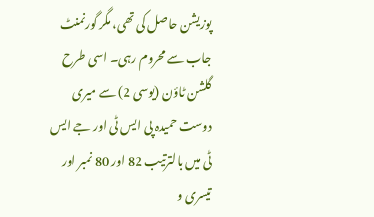پوزیشن حاصل کی تھی، مگر گورنمنٹ جاب سے محروم رہی۔ اسی طرح گلشن ٹاؤن (یوسی 2) سے میری دوست حمیدہ پی ایس ٹی اور جے ایس ٹی میں بالترتیب 82 اور 80 نمبر اور تیسری و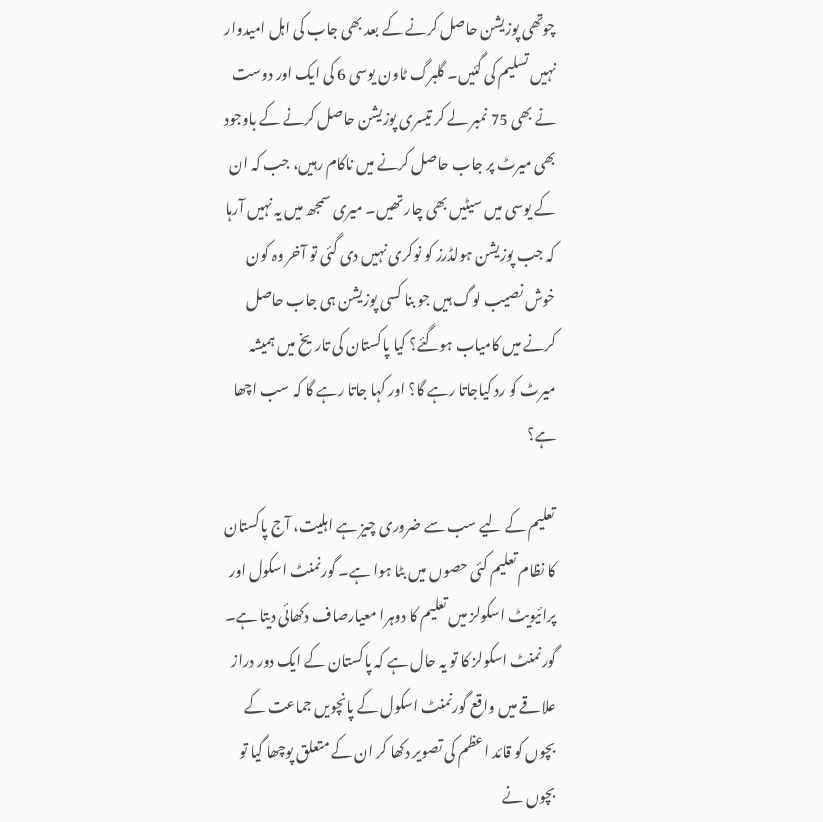چوتھی پوزیشن حاصل کرنے کے بعد بھی جاب کی اہل امیدوار نہیں تسلیم کی گئیں۔ گلبرگ ٹاون یوسی 6 کی ایک اور دوست نے بھی 75 نمبر لے کر تیسری پوزیشن حاصل کرنے کے باوجود بھی میرٹ پر جاب حاصل کرنے میں ناکام رہیں، جب کہ ان کے یوسی میں سیٹیں بھی چار تھیں۔ میری سمجھ میں یہ نہیں آرہا کہ جب پوزیشن ہولڈرز کو نوکری نہیں دی گئی تو آخر وہ کون خوش نصیب لوگ ہیں جو بنا کسی پوزیشن ہی جاب حاصل کرنے میں کامیاب ہوگئے؟ کیا پاکستان کی تاریخ میں ہمیشہ میرٹ کو رد کیاجاتا رہے گا؟ اور کہا جاتا رہے گا کہ سب اچھا ہے؟

تعلیم کے لیے سب سے ضروری چیز ہے اہلیت، آج پاکستان کا نظام تعلیم کئی حصوں میں بٹا ہوا ہے۔ گورنمنٹ اسکول اور پرائیویٹ اسکولز میں تعلیم کا دوہرا معیارصاف دکھائی دیتا ہے۔ گورنمنٹ اسکولز کا تو یہ حال ہے کہ پاکستان کے ایک دور دراز علاقے میں واقع گورنمنٹ اسکول کے پانچویں جماعت کے بچوں کو قائد اعظم کی تصویر دکھا کر ان کے متعلق پوچھا گیا تو بچوں نے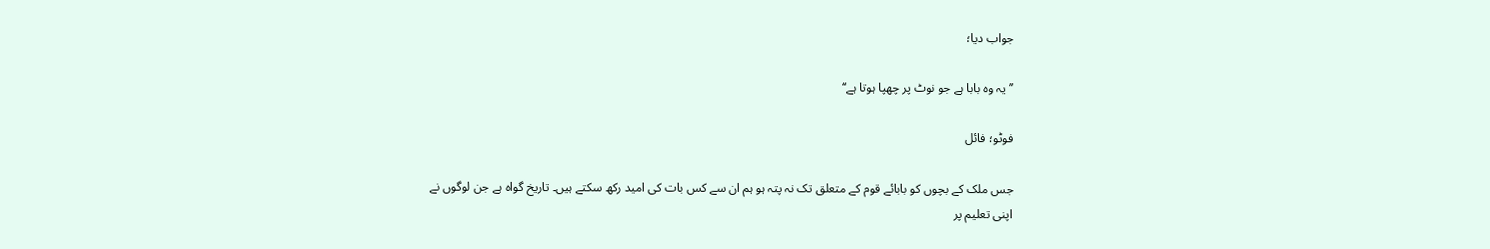جواب دیا؛

’’یہ وہ بابا ہے جو نوٹ پر چھپا ہوتا ہے‘‘

فوٹو؛ فائل

جس ملک کے بچوں کو بابائے قوم کے متعلق تک نہ پتہ ہو ہم ان سے کس بات کی امید رکھ سکتے ہیں۔ تاریخ گواہ ہے جن لوگوں نے اپنی تعلیم پر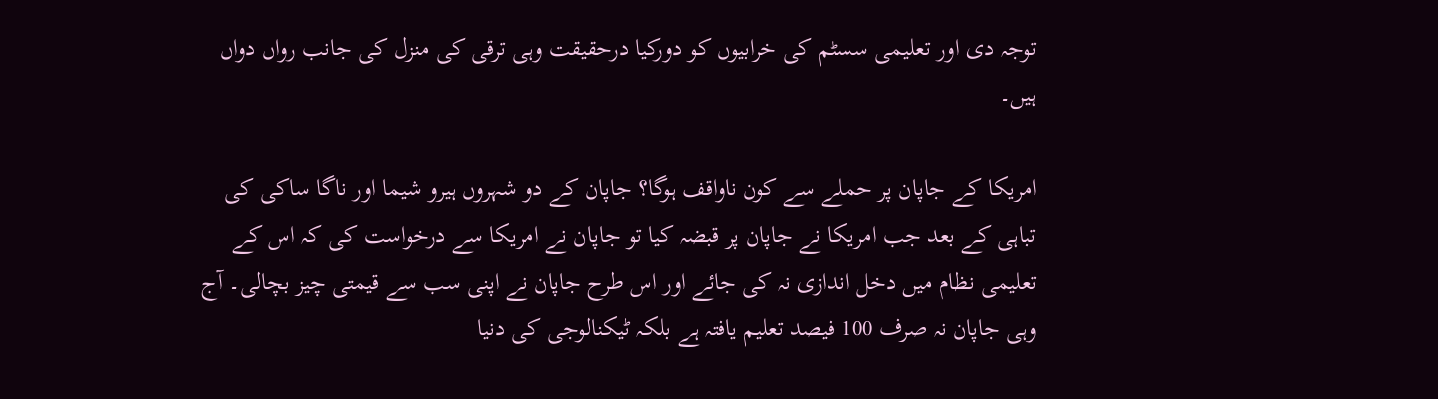توجہ دی اور تعلیمی سسٹم کی خرابیوں کو دورکیا درحقیقت وہی ترقی کی منزل کی جانب رواں دواں ہیں۔

امریکا کے جاپان پر حملے سے کون ناواقف ہوگا؟ جاپان کے دو شہروں ہیرو شیما اور ناگا ساکی کی تباہی کے بعد جب امریکا نے جاپان پر قبضہ کیا تو جاپان نے امریکا سے درخواست کی کہ اس کے تعلیمی نظام میں دخل اندازی نہ کی جائے اور اس طرح جاپان نے اپنی سب سے قیمتی چیز بچالی۔ آج وہی جاپان نہ صرف 100 فیصد تعلیم یافتہ ہے بلکہ ٹیکنالوجی کی دنیا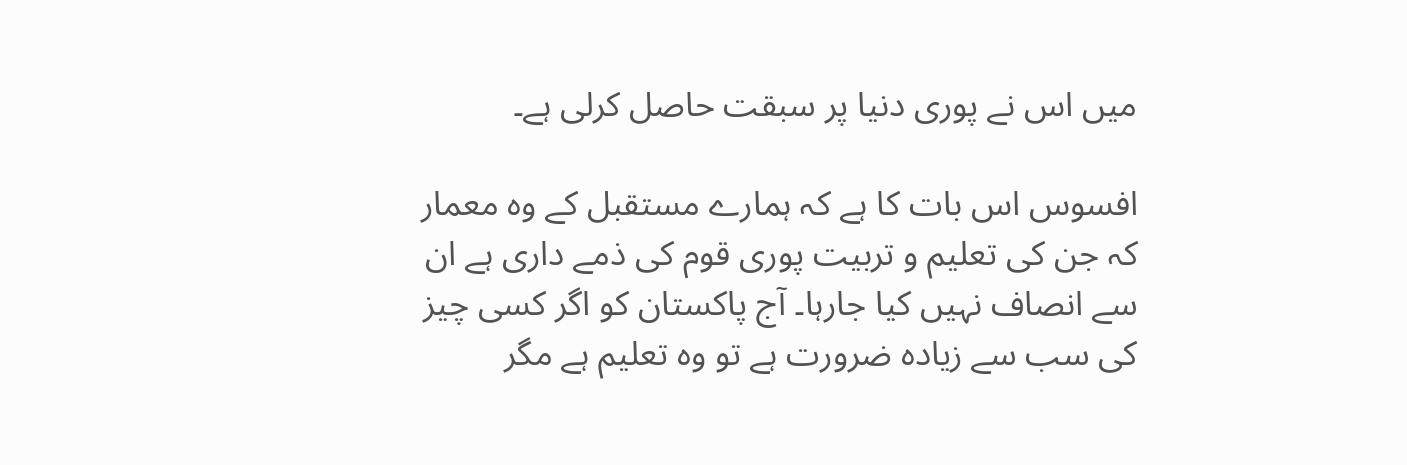میں اس نے پوری دنیا پر سبقت حاصل کرلی ہے۔

افسوس اس بات کا ہے کہ ہمارے مستقبل کے وہ معمار کہ جن کی تعلیم و تربیت پوری قوم کی ذمے داری ہے ان سے انصاف نہیں کیا جارہا۔ آج پاکستان کو اگر کسی چیز کی سب سے زیادہ ضرورت ہے تو وہ تعلیم ہے مگر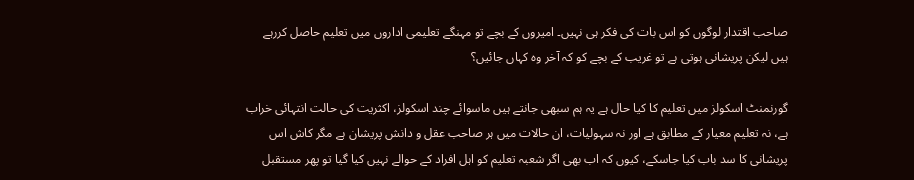صاحب اقتدار لوگوں کو اس بات کی فکر ہی نہیں۔ امیروں کے بچے تو مہنگے تعلیمی اداروں میں تعلیم حاصل کررہے ہیں لیکن پریشانی ہوتی ہے تو غریب کے بچے کو کہ آخر وہ کہاں جائیں؟

گورنمنٹ اسکولز میں تعلیم کا کیا حال ہے یہ ہم سبھی جانتے ہیں ماسوائے چند اسکولز، اکثریت کی حالت انتہائی خراب ہے، نہ تعلیم معیار کے مطابق ہے اور نہ سہولیات، ان حالات میں ہر صاحب عقل و دانش پریشان ہے مگر کاش اس پریشانی کا سد باب کیا جاسکے، کیوں کہ اب بھی اگر شعبہ تعلیم کو اہل افراد کے حوالے نہیں کیا گیا تو پھر مستقبل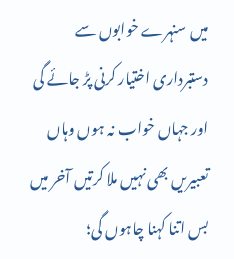میں سنہرے خوابوں سے دستبرداری اختیار کرنی پڑ جائے گی اور جہاں خواب نہ ہوں وہاں تعبیریں بھی نہیں ملا کرتیں آخر میں بس اتنا کہنا چاہوں گی؛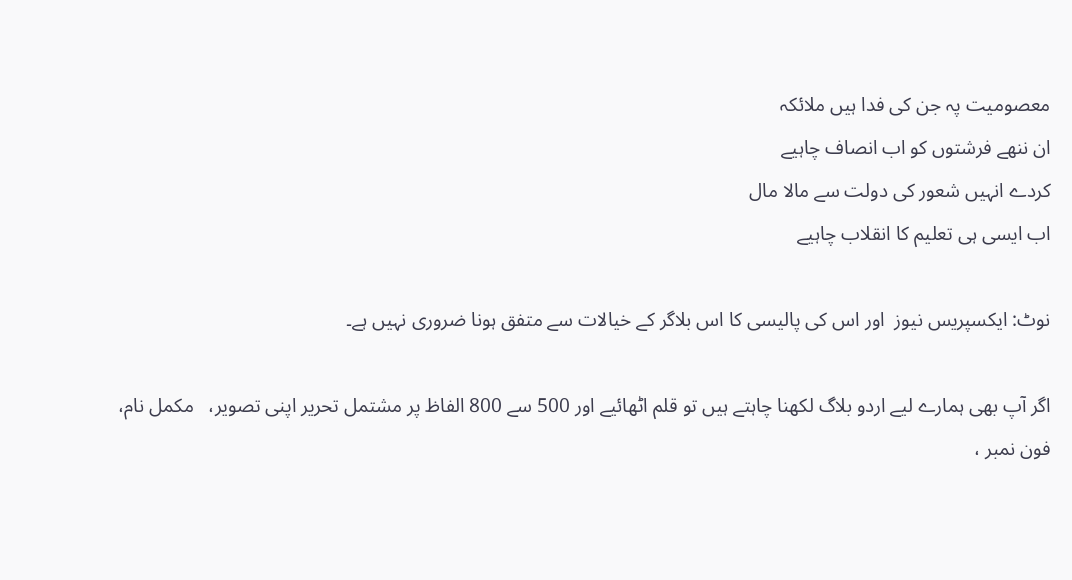معصومیت پہ جن کی فدا ہیں ملائکہ
ان ننھے فرشتوں کو اب انصاف چاہیے
کردے انہیں شعور کی دولت سے مالا مال
اب ایسی ہی تعلیم کا انقلاب چاہیے

نوٹ: ایکسپریس نیوز  اور اس کی پالیسی کا اس بلاگر کے خیالات سے متفق ہونا ضروری نہیں ہے۔

اگر آپ بھی ہمارے لیے اردو بلاگ لکھنا چاہتے ہیں تو قلم اٹھائیے اور 500 سے 800 الفاظ پر مشتمل تحریر اپنی تصویر،   مکمل نام، فون نمبر ،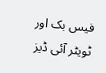فیس بک اور ٹویٹر آئی ڈیز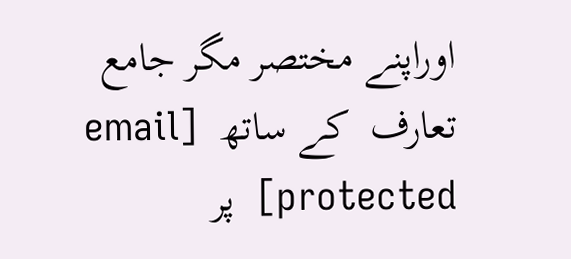اوراپنے مختصر مگر جامع تعارف  کے ساتھ  [email protected]  پر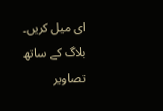ای میل کریں۔ بلاگ کے ساتھ تصاویر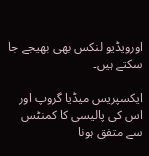اورویڈیو لنکس بھی بھیجے جا سکتے ہیں۔

ایکسپریس میڈیا گروپ اور اس کی پالیسی کا کمنٹس سے متفق ہونا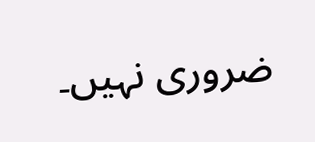ضروری نہیں۔